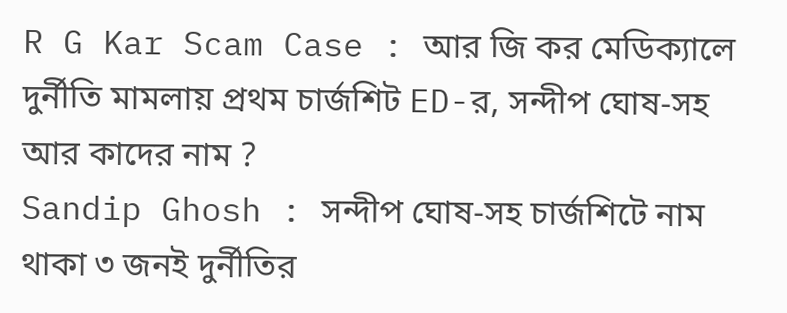R G Kar Scam Case : আর জি কর মেডিক্যালে দুর্নীতি মামলায় প্রথম চার্জশিট ED-র, সন্দীপ ঘোষ-সহ আর কাদের নাম ?
Sandip Ghosh : সন্দীপ ঘোষ-সহ চার্জশিটে নাম থাকা ৩ জনই দুর্নীতির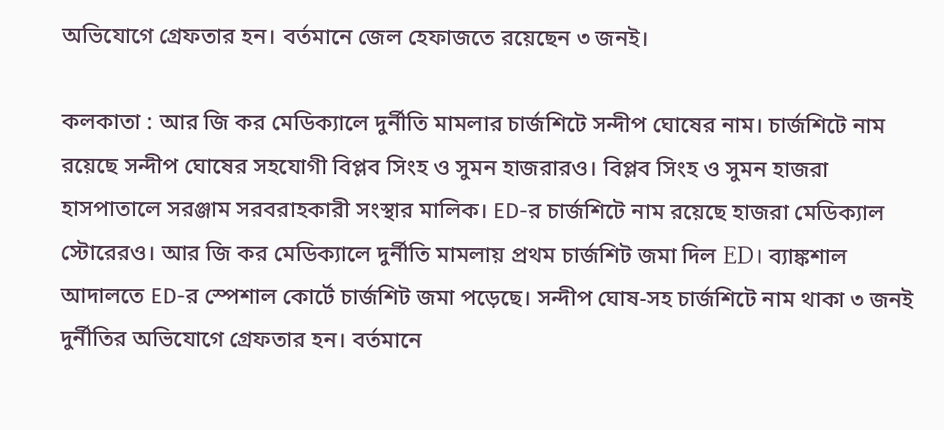অভিযোগে গ্রেফতার হন। বর্তমানে জেল হেফাজতে রয়েছেন ৩ জনই।

কলকাতা : আর জি কর মেডিক্যালে দুর্নীতি মামলার চার্জশিটে সন্দীপ ঘোষের নাম। চার্জশিটে নাম রয়েছে সন্দীপ ঘোষের সহযোগী বিপ্লব সিংহ ও সুমন হাজরারও। বিপ্লব সিংহ ও সুমন হাজরা হাসপাতালে সরঞ্জাম সরবরাহকারী সংস্থার মালিক। ED-র চার্জশিটে নাম রয়েছে হাজরা মেডিক্যাল স্টোরেরও। আর জি কর মেডিক্যালে দুর্নীতি মামলায় প্রথম চার্জশিট জমা দিল ED। ব্যাঙ্কশাল আদালতে ED-র স্পেশাল কোর্টে চার্জশিট জমা পড়েছে। সন্দীপ ঘোষ-সহ চার্জশিটে নাম থাকা ৩ জনই দুর্নীতির অভিযোগে গ্রেফতার হন। বর্তমানে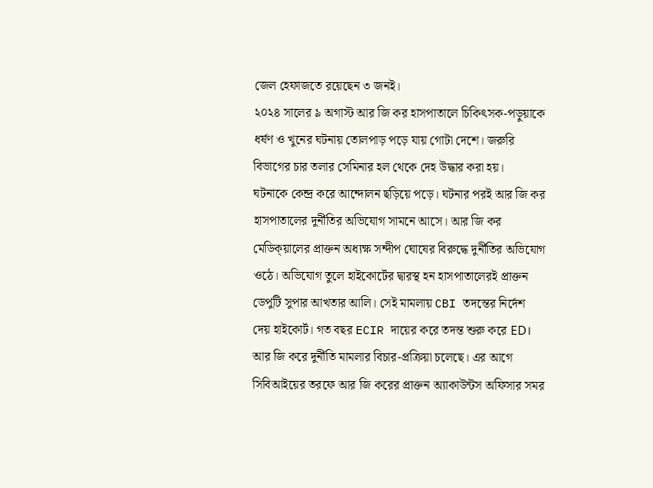জেল হেফাজতে রয়েছেন ৩ জনই।
২০২৪ সালের ৯ অগাস্ট আর জি কর হাসপাতালে চিকিৎসক-পড়ুয়াকে ধর্ষণ ও খুনের ঘটনায় তোলপাড় পড়ে যায় গোটা দেশে। জরুরি বিভাগের চার তলার সেমিনার হল থেকে দেহ উদ্ধার করা হয়।
ঘটনাকে কেন্দ্র করে আন্দোলন ছড়িয়ে পড়ে। ঘটনার পরই আর জি কর হাসপাতালের দুর্নীতির অভিযোগ সামনে আসে। আর জি কর মেডিক্য়ালের প্রাক্তন অধ্যক্ষ সন্দীপ ঘোষের বিরুদ্ধে দুর্নীতির অভিযোগ ওঠে। অভিযোগ তুলে হাইকোর্টের দ্বারস্থ হন হাসপাতালেরই প্রাক্তন ডেপুটি সুপার আখতার আলি। সেই মামলায় CBI তদন্তের নির্দেশ দেয় হাইকোর্ট। গত বছর ECIR দায়ের করে তদন্ত শুরু করে ED।
আর জি করে দুর্নীতি মামলার বিচার-প্রক্রিয়া চলেছে। এর আগে সিবিআইয়ের তরফে আর জি করের প্রাক্তন অ্যাকাউন্টস অফিসার সমর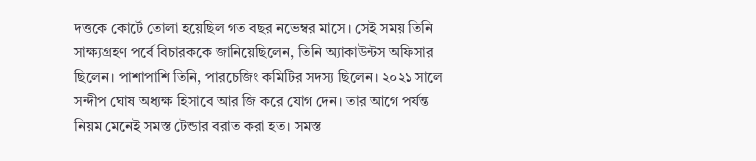দত্তকে কোর্টে তোলা হয়েছিল গত বছর নভেম্বর মাসে। সেই সময় তিনি সাক্ষ্যগ্রহণ পর্বে বিচারককে জানিয়েছিলেন, তিনি অ্যাকাউন্টস অফিসার ছিলেন। পাশাপাশি তিনি, পারচেজিং কমিটির সদস্য ছিলেন। ২০২১ সালে সন্দীপ ঘোষ অধ্যক্ষ হিসাবে আর জি করে যোগ দেন। তার আগে পর্যন্ত নিয়ম মেনেই সমস্ত টেন্ডার বরাত করা হত। সমস্ত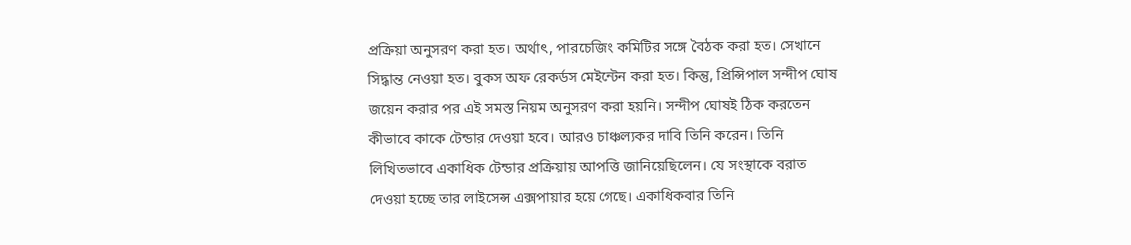প্রক্রিয়া অনুসরণ করা হত। অর্থাৎ, পারচেজিং কমিটির সঙ্গে বৈঠক করা হত। সেখানে সিদ্ধান্ত নেওয়া হত। বুকস অফ রেকর্ডস মেইন্টেন করা হত। কিন্তু, প্রিন্সিপাল সন্দীপ ঘোষ জয়েন করার পর এই সমস্ত নিয়ম অনুসরণ করা হয়নি। সন্দীপ ঘোষই ঠিক করতেন কীভাবে কাকে টেন্ডার দেওয়া হবে। আরও চাঞ্চল্যকর দাবি তিনি করেন। তিনি লিখিতভাবে একাধিক টেন্ডার প্রক্রিয়ায় আপত্তি জানিয়েছিলেন। যে সংস্থাকে বরাত দেওয়া হচ্ছে তার লাইসেন্স এক্সপায়ার হয়ে গেছে। একাধিকবার তিনি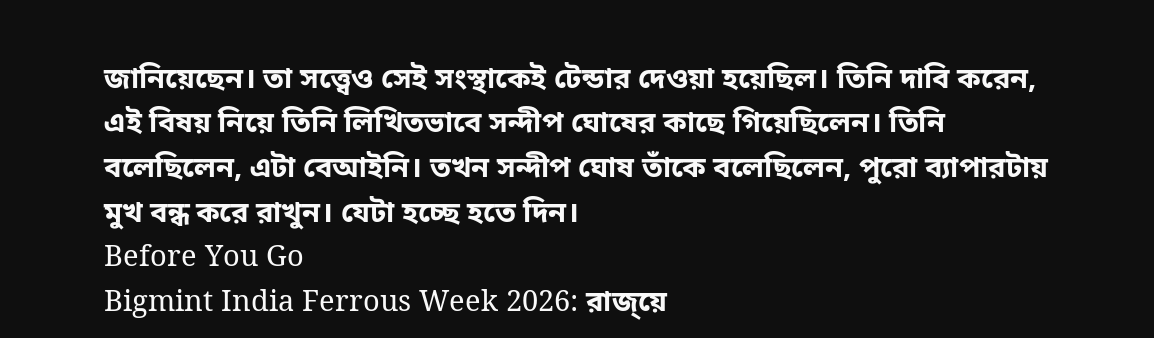জানিয়েছেন। তা সত্ত্বেও সেই সংস্থাকেই টেন্ডার দেওয়া হয়েছিল। তিনি দাবি করেন, এই বিষয় নিয়ে তিনি লিখিতভাবে সন্দীপ ঘোষের কাছে গিয়েছিলেন। তিনি বলেছিলেন, এটা বেআইনি। তখন সন্দীপ ঘোষ তাঁকে বলেছিলেন, পুরো ব্যাপারটায় মুখ বন্ধ করে রাখুন। যেটা হচ্ছে হতে দিন।
Before You Go
Bigmint India Ferrous Week 2026: রাজ্য়ে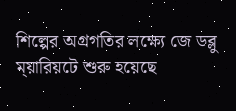শিল্পের অগ্রগতির লক্ষ্যে জে ডব্লু ম্য়ারিয়টে শুরু হয়েছে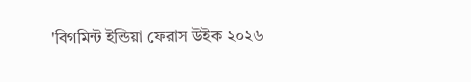'বিগমিন্ট ইন্ডিয়া ফেরাস উইক ২০২৬